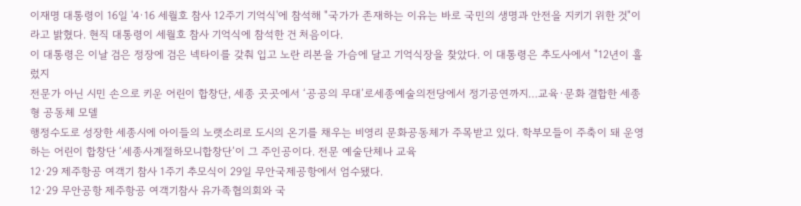이재명 대통령이 16일 '4·16 세월호 참사 12주기 기억식'에 참석해 "국가가 존재하는 이유는 바로 국민의 생명과 안전을 지키기 위한 것"이라고 밝혔다. 현직 대통령이 세월호 참사 기억식에 참석한 건 처음이다.
이 대통령은 이날 검은 정장에 검은 넥타이를 갖춰 입고 노란 리본을 가슴에 달고 기억식장을 찾았다. 이 대통령은 추도사에서 "12년이 흘렀지
전문가 아닌 시민 손으로 키운 어린이 합창단, 세종 곳곳에서 ‘공공의 무대’로세종예술의전당에서 정기공연까지…교육·문화 결합한 세종형 공동체 모델
행정수도로 성장한 세종시에 아이들의 노랫소리로 도시의 온기를 채우는 비영리 문화공동체가 주목받고 있다. 학부모들이 주축이 돼 운영하는 어린이 합창단 ‘세종사계절하모니합창단’이 그 주인공이다. 전문 예술단체나 교육
12·29 제주항공 여객기 참사 1주기 추모식이 29일 무안국제공항에서 엄수됐다.
12·29 무안공항 제주항공 여객기참사 유가족협의회와 국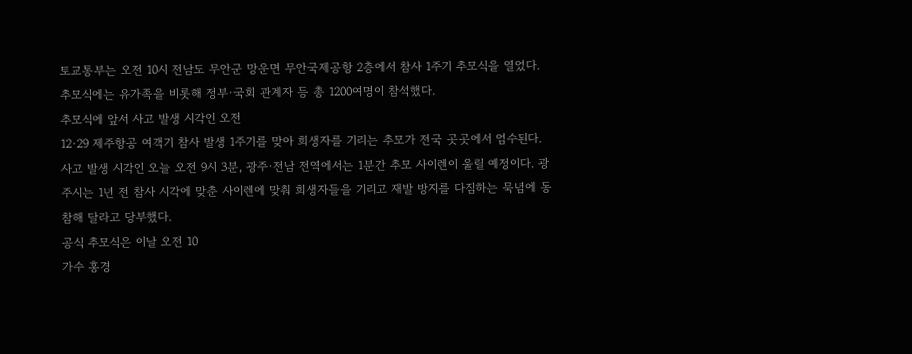토교통부는 오전 10시 전남도 무안군 망운면 무안국제공항 2층에서 참사 1주기 추모식을 열었다.
추모식에는 유가족을 비롯해 정부·국회 관계자 등 총 1200여명이 참석했다.
추모식에 앞서 사고 발생 시각인 오전
12·29 제주항공 여객기 참사 발생 1주기를 맞아 희생자를 기리는 추모가 전국 곳곳에서 엄수된다. 사고 발생 시각인 오늘 오전 9시 3분, 광주·전남 전역에서는 1분간 추모 사이렌이 울릴 예정이다. 광주시는 1년 전 참사 시각에 맞춘 사이렌에 맞춰 희생자들을 기리고 재발 방지를 다짐하는 묵념에 동참해 달라고 당부했다.
공식 추모식은 이날 오전 10
가수 홍경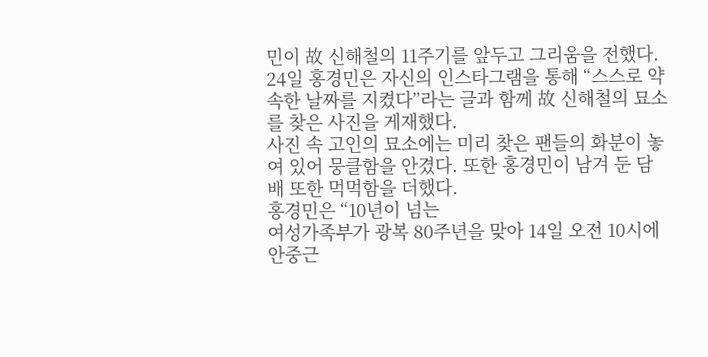민이 故 신해철의 11주기를 앞두고 그리움을 전했다.
24일 홍경민은 자신의 인스타그램을 통해 “스스로 약속한 날짜를 지켰다”라는 글과 함께 故 신해철의 묘소를 찾은 사진을 게재했다.
사진 속 고인의 묘소에는 미리 찾은 팬들의 화분이 놓여 있어 뭉클함을 안겼다. 또한 홍경민이 남겨 둔 담배 또한 먹먹함을 더했다.
홍경민은 “10년이 넘는
여성가족부가 광복 80주년을 맞아 14일 오전 10시에 안중근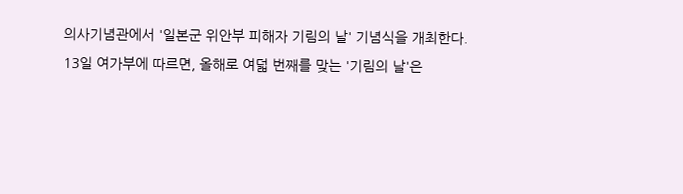의사기념관에서 '일본군 위안부 피해자 기림의 날' 기념식을 개최한다.
13일 여가부에 따르면, 올해로 여덟 번째를 맞는 '기림의 날'은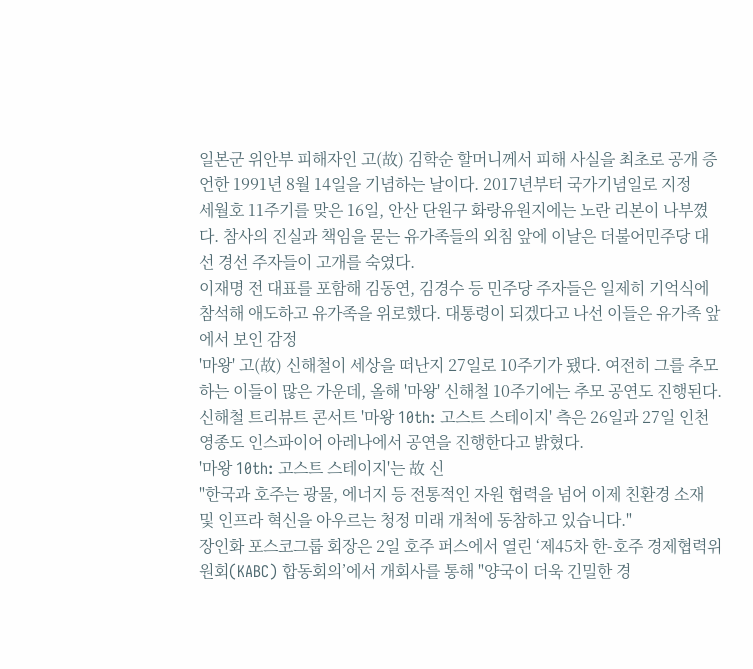일본군 위안부 피해자인 고(故) 김학순 할머니께서 피해 사실을 최초로 공개 증언한 1991년 8월 14일을 기념하는 날이다. 2017년부터 국가기념일로 지정
세월호 11주기를 맞은 16일, 안산 단원구 화랑유원지에는 노란 리본이 나부꼈다. 참사의 진실과 책임을 묻는 유가족들의 외침 앞에 이날은 더불어민주당 대선 경선 주자들이 고개를 숙였다.
이재명 전 대표를 포함해 김동연, 김경수 등 민주당 주자들은 일제히 기억식에 참석해 애도하고 유가족을 위로했다. 대통령이 되겠다고 나선 이들은 유가족 앞에서 보인 감정
'마왕' 고(故) 신해철이 세상을 떠난지 27일로 10주기가 됐다. 여전히 그를 추모하는 이들이 많은 가운데, 올해 '마왕' 신해철 10주기에는 추모 공연도 진행된다.
신해철 트리뷰트 콘서트 '마왕 10th: 고스트 스테이지' 측은 26일과 27일 인천 영종도 인스파이어 아레나에서 공연을 진행한다고 밝혔다.
'마왕 10th: 고스트 스테이지'는 故 신
"한국과 호주는 광물, 에너지 등 전통적인 자원 협력을 넘어 이제 친환경 소재 및 인프라 혁신을 아우르는 청정 미래 개척에 동참하고 있습니다."
장인화 포스코그룹 회장은 2일 호주 퍼스에서 열린 ‘제45차 한-호주 경제협력위원회(KABC) 합동회의’에서 개회사를 통해 "양국이 더욱 긴밀한 경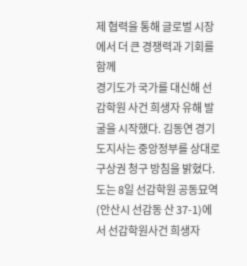제 협력을 통해 글로벌 시장에서 더 큰 경쟁력과 기회를 함께
경기도가 국가를 대신해 선감학원 사건 희생자 유해 발굴을 시작했다. 김동연 경기도지사는 중앙정부를 상대로 구상권 청구 방침을 밝혔다.
도는 8일 선감학원 공동묘역(안산시 선감동 산 37-1)에서 선감학원사건 희생자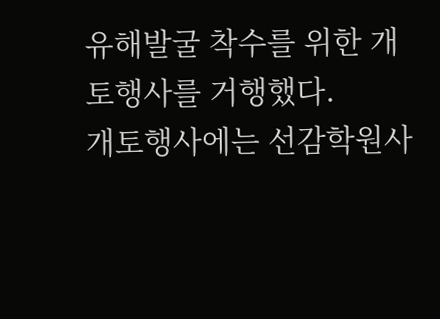유해발굴 착수를 위한 개토행사를 거행했다.
개토행사에는 선감학원사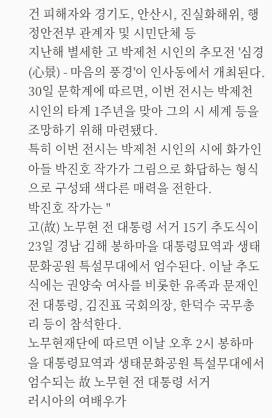건 피해자와 경기도, 안산시, 진실화해위, 행정안전부 관계자 및 시민단체 등
지난해 별세한 고 박제천 시인의 추모전 '심경(心景) - 마음의 풍경'이 인사동에서 개최된다.
30일 문학계에 따르면, 이번 전시는 박제천 시인의 타계 1주년을 맞아 그의 시 세계 등을 조망하기 위해 마련됐다.
특히 이번 전시는 박제천 시인의 시에 화가인 아들 박진호 작가가 그림으로 화답하는 형식으로 구성돼 색다른 매력을 전한다.
박진호 작가는 "
고(故) 노무현 전 대통령 서거 15기 추도식이 23일 경남 김해 봉하마을 대통령묘역과 생태문화공원 특설무대에서 엄수된다. 이날 추도식에는 권양숙 여사를 비롯한 유족과 문재인 전 대통령, 김진표 국회의장, 한덕수 국무총리 등이 참석한다.
노무현재단에 따르면 이날 오후 2시 봉하마을 대통령묘역과 생태문화공원 특설무대에서 엄수되는 故 노무현 전 대통령 서거
러시아의 여배우가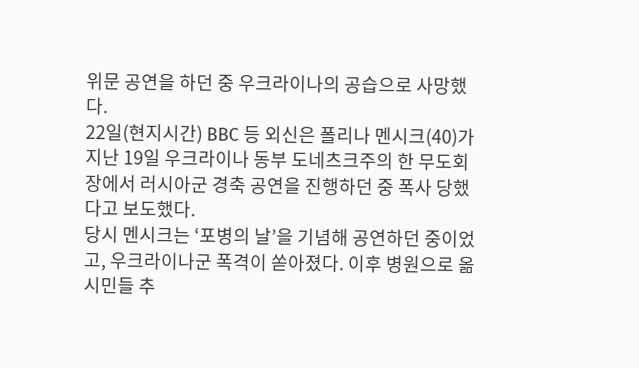위문 공연을 하던 중 우크라이나의 공습으로 사망했다.
22일(현지시간) BBC 등 외신은 폴리나 멘시크(40)가 지난 19일 우크라이나 동부 도네츠크주의 한 무도회장에서 러시아군 경축 공연을 진행하던 중 폭사 당했다고 보도했다.
당시 멘시크는 ‘포병의 날’을 기념해 공연하던 중이었고, 우크라이나군 폭격이 쏟아졌다. 이후 병원으로 옮
시민들 추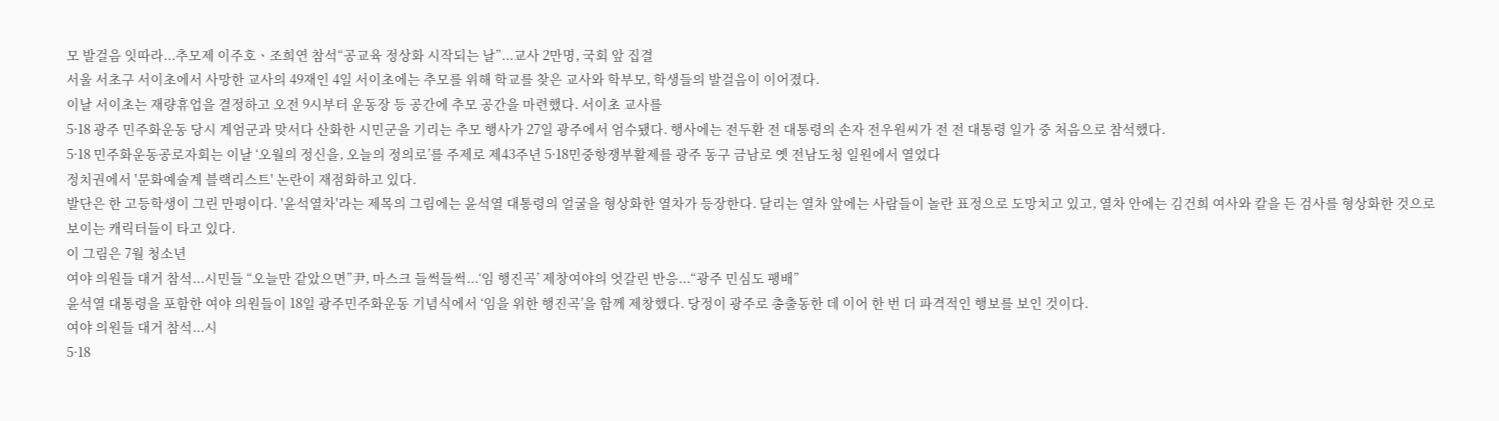모 발걸음 잇따라...추모제 이주호ㆍ조희연 참석“공교육 정상화 시작되는 날”...교사 2만명, 국회 앞 집결
서울 서초구 서이초에서 사망한 교사의 49재인 4일 서이초에는 추모를 위해 학교를 찾은 교사와 학부모, 학생들의 발걸음이 이어졌다.
이날 서이초는 재량휴업을 결정하고 오전 9시부터 운동장 등 공간에 추모 공간을 마련했다. 서이초 교사를
5·18 광주 민주화운동 당시 계엄군과 맞서다 산화한 시민군을 기리는 추모 행사가 27일 광주에서 엄수됐다. 행사에는 전두환 전 대통령의 손자 전우원씨가 전 전 대통령 일가 중 처음으로 참석했다.
5·18 민주화운동공로자회는 이날 ‘오월의 정신을, 오늘의 정의로’를 주제로 제43주년 5·18민중항쟁부활제를 광주 동구 금남로 옛 전남도청 일원에서 열었다
정치권에서 '문화예술계 블랙리스트' 논란이 재점화하고 있다.
발단은 한 고등학생이 그린 만평이다. '윤석열차'라는 제목의 그림에는 윤석열 대통령의 얼굴을 형상화한 열차가 등장한다. 달리는 열차 앞에는 사람들이 놀란 표정으로 도망치고 있고, 열차 안에는 김건희 여사와 칼을 든 검사를 형상화한 것으로 보이는 캐릭터들이 타고 있다.
이 그림은 7월 청소년
여야 의원들 대거 참석...시민들 “오늘만 같았으면”尹, 마스크 들썩들썩...‘임 행진곡’ 제창여야의 엇갈린 반응...“광주 민심도 팽배”
윤석열 대통령을 포함한 여야 의원들이 18일 광주민주화운동 기념식에서 ‘임을 위한 행진곡’을 함께 제창했다. 당정이 광주로 총출동한 데 이어 한 번 더 파격적인 행보를 보인 것이다.
여야 의원들 대거 참석...시
5·18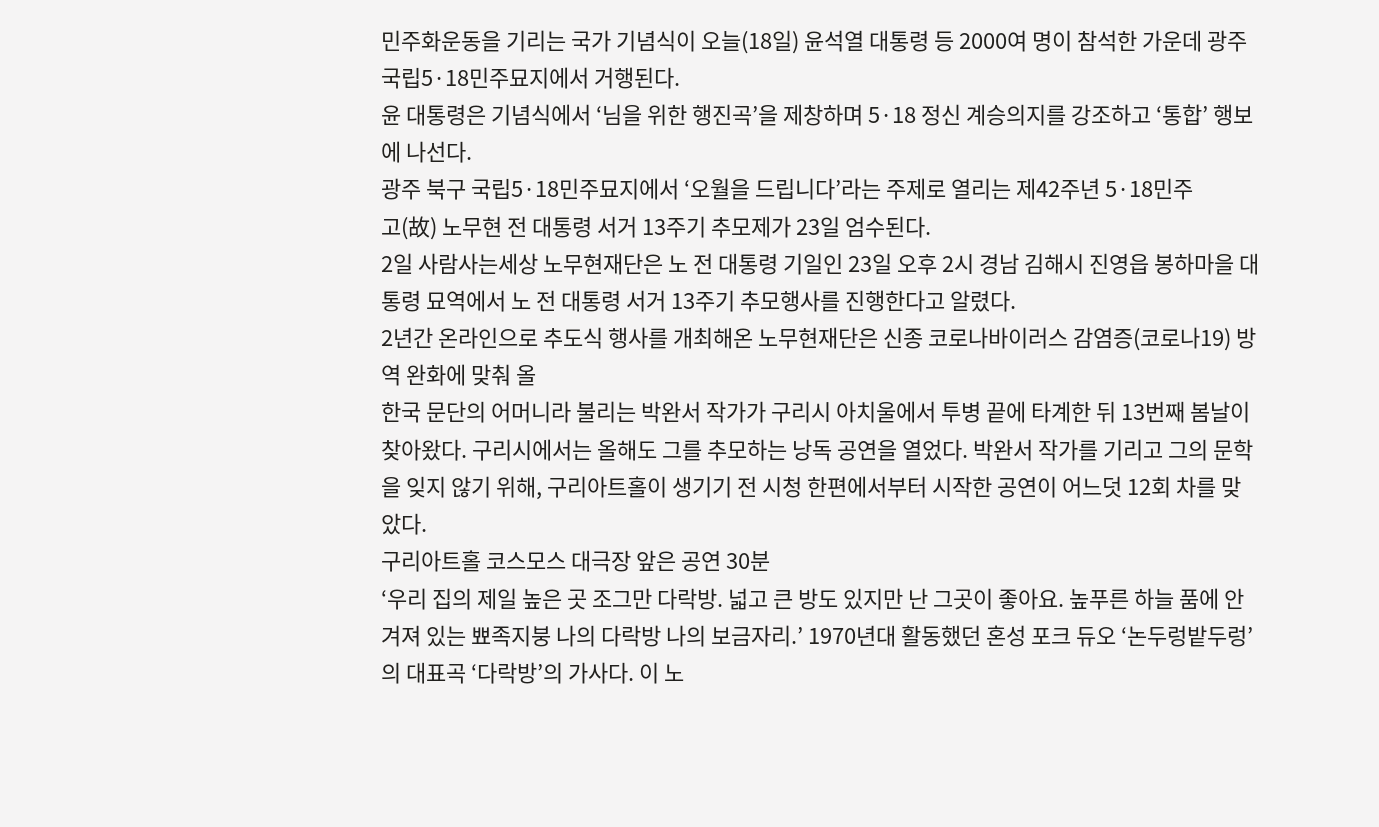민주화운동을 기리는 국가 기념식이 오늘(18일) 윤석열 대통령 등 2000여 명이 참석한 가운데 광주 국립5·18민주묘지에서 거행된다.
윤 대통령은 기념식에서 ‘님을 위한 행진곡’을 제창하며 5·18 정신 계승의지를 강조하고 ‘통합’ 행보에 나선다.
광주 북구 국립5·18민주묘지에서 ‘오월을 드립니다’라는 주제로 열리는 제42주년 5·18민주
고(故) 노무현 전 대통령 서거 13주기 추모제가 23일 엄수된다.
2일 사람사는세상 노무현재단은 노 전 대통령 기일인 23일 오후 2시 경남 김해시 진영읍 봉하마을 대통령 묘역에서 노 전 대통령 서거 13주기 추모행사를 진행한다고 알렸다.
2년간 온라인으로 추도식 행사를 개최해온 노무현재단은 신종 코로나바이러스 감염증(코로나19) 방역 완화에 맞춰 올
한국 문단의 어머니라 불리는 박완서 작가가 구리시 아치울에서 투병 끝에 타계한 뒤 13번째 봄날이 찾아왔다. 구리시에서는 올해도 그를 추모하는 낭독 공연을 열었다. 박완서 작가를 기리고 그의 문학을 잊지 않기 위해, 구리아트홀이 생기기 전 시청 한편에서부터 시작한 공연이 어느덧 12회 차를 맞았다.
구리아트홀 코스모스 대극장 앞은 공연 30분
‘우리 집의 제일 높은 곳 조그만 다락방. 넓고 큰 방도 있지만 난 그곳이 좋아요. 높푸른 하늘 품에 안겨져 있는 뾰족지붕 나의 다락방 나의 보금자리.’ 1970년대 활동했던 혼성 포크 듀오 ‘논두렁밭두렁’의 대표곡 ‘다락방’의 가사다. 이 노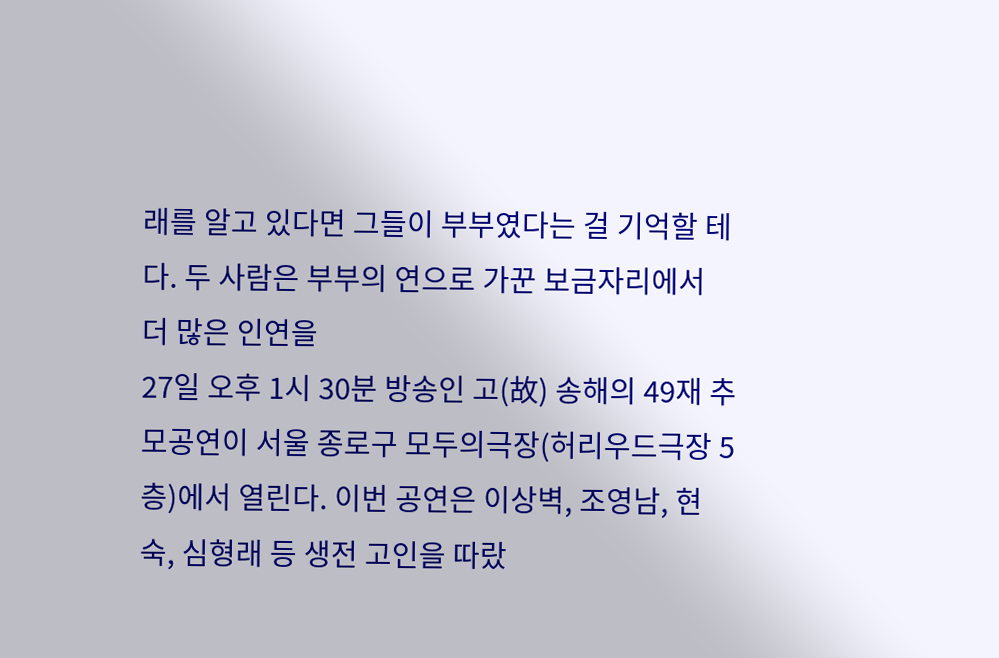래를 알고 있다면 그들이 부부였다는 걸 기억할 테다. 두 사람은 부부의 연으로 가꾼 보금자리에서 더 많은 인연을
27일 오후 1시 30분 방송인 고(故) 송해의 49재 추모공연이 서울 종로구 모두의극장(허리우드극장 5층)에서 열린다. 이번 공연은 이상벽, 조영남, 현숙, 심형래 등 생전 고인을 따랐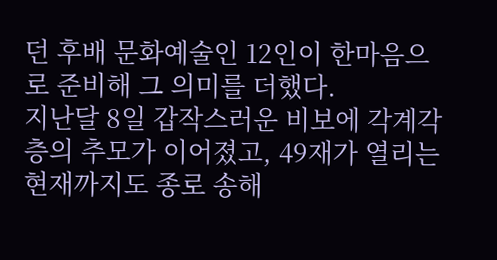던 후배 문화예술인 12인이 한마음으로 준비해 그 의미를 더했다.
지난달 8일 갑작스러운 비보에 각계각층의 추모가 이어졌고, 49재가 열리는 현재까지도 종로 송해